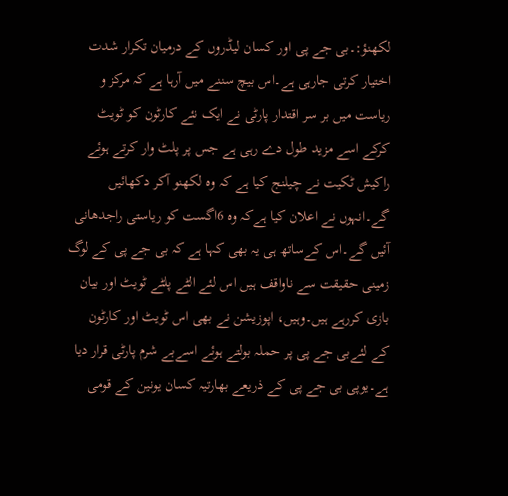لکھنؤ:۔بی جے پی اور کسان لیڈروں کے درمیان تکرار شدت اختیار کرتی جارہی ہے۔اس بیچ سننے میں آرہا ہے کہ مرکز و ریاست میں بر سر اقتدار پارٹی نے ایک نئے کارٹون کو ٹویٹ کرکے اسے مزید طول دے رہی ہے جس پر پلٹ وار کرتے ہوئے راکیش ٹکیت نے چیلنج کیا ہے کہ وہ لکھنو آکر دکھائیں گے۔انہوں نے اعلان کیا ہےکہ وہ 6اگست کو ریاستی راجدھانی آئیں گے۔اس کےساتھ ہی یہ بھی کہا ہے کہ بی جے پی کے لوگ زمینی حقیقت سے ناواقف ہیں اس لئے الٹے پلٹے ٹویٹ اور بیان بازی کررہے ہیں۔وہیں، اپوزیشن نے بھی اس ٹویٹ اور کارٹون کے لئےبی جے پی پر حملہ بولتے ہوئے اسےبے شرم پارٹی قرار دیا ہے۔یوپی بی جے پی کے ذریعے بھارتیہ کسان یونین کے قومی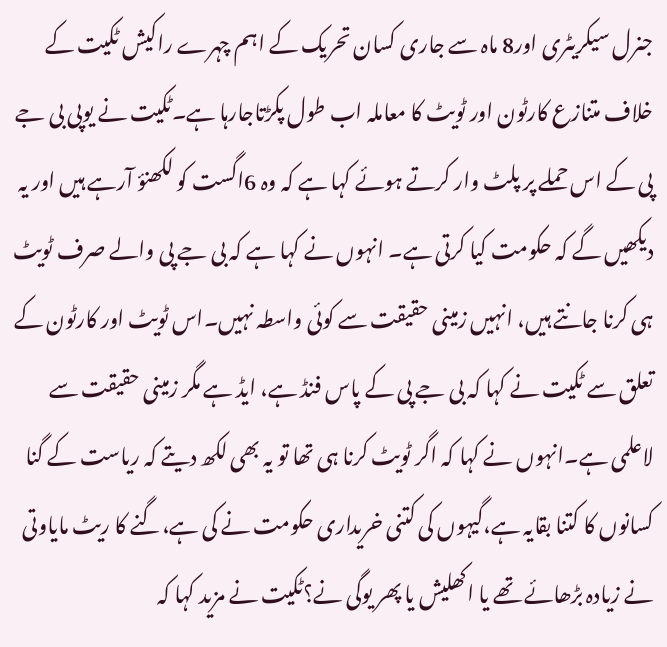جنرل سیکریٹری اور8 ماہ سے جاری کسان تحریک کے اہم چہرے راکیش ٹکیت کے خلاف متنازع کارٹون اور ٹویٹ کا معاملہ اب طول پکڑتاجارہا ہے۔ٹکیت نے یوپی بی جے پی کے اس حملے پر پلٹ وار کرتے ہوئے کہا ہے کہ وہ 6اگست کو لکھنؤ آرہے ہیں اور یہ دیکھیں گے کہ حکومت کیا کرتی ہے۔ انہوں نے کہا ہے کہ بی جے پی والے صرف ٹویٹ ہی کرنا جانتے ہیں، انہیں زمینی حقیقت سے کوئی واسطہ نہیں۔اس ٹویٹ اور کارٹون کے تعلق سے ٹکیت نے کہا کہ بی جے پی کے پاس فنڈ ہے، ایڈ ہے مگر زمینی حقیقت سے لاعلمی ہے۔انہوں نے کہا کہ اگر ٹویٹ کرنا ہی تھا تو یہ بھی لکھ دیتے کہ ریاست کے گنا کسانوں کا کتنا بقایہ ہے،گیہوں کی کتنی خریداری حکومت نے کی ہے،گنے کا ریٹ مایاوتی نے زیادہ بڑھائے تھے یا اکھلیش یا پھر یوگی نے؟ٹکیت نے مزید کہا کہ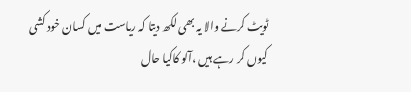ٹویٹ کرنے والا یہ بھی لکھ دیتا کہ ریاست میں کسان خود کشی کیوں کر رہے ہیں ،آلو کاکیا حال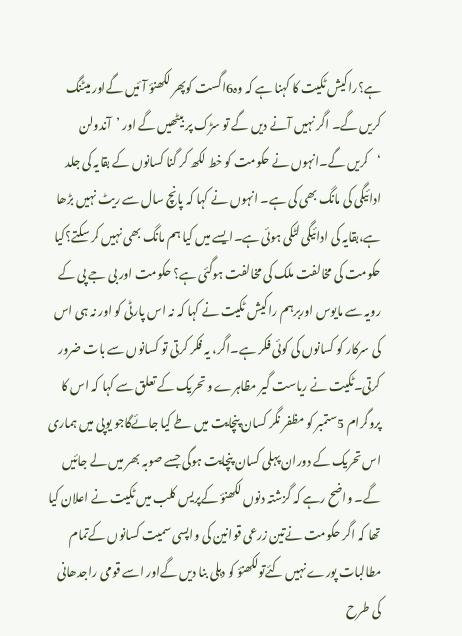ہے؟راکیش ٹکیت کا کہنا ہے کہ وہ6اگست کوپھر لکھنؤ آئیں گےاور میٹنگ کریں گے۔ اگر نہیں آنے دیں گے تو سڑک پر بیٹھیں گے اور ’آندولن ‘کریں گے۔انہوں نے حکومت کو خط لکھ کر گنا کسانوں کے بقایہ کی جلد ادائیگی کی مانگ بھی کی ہے۔ انہوں نے کہا کہ پانچ سال سے ریٹ نہیں بڑھا ہے،بقایہ کی ادائیگی لٹکی ہوئی ہے۔ایسے میں کیا ہم مانگ بھی نہیں کر سکتے؟کیا حکومت کی مخالفت ملک کی مخالفت ہوگئی ہے؟ حکومت اور بی جے پی کے رویہ سے مایوس اوربرہم راکیش ٹکیت نے کہا کہ نہ اس پارٹی کو اور نہ ہی اس کی سرکار کو کسانوں کی کوئی فکر ہے۔اگر، یہ فکر کرتی تو کسانوں سے بات ضرور کرتی۔ٹکیت نے ریاست گیر مظاہرے و تحریک کے تعلق سے کہا کہ اس کا پروگرام 5ستمبر کو مظفر نگر کسان پنچایت میں طے کیا جائےگاجو یوپی میں ہماری اس تحریک کے دوران پہلی کسان پنچایت ہوگی جسے صوبہ بھر میں لے جائیں گے۔ واضح رہے کہ گزشتہ دنوں لکھنؤ کےپریس کلب میں ٹکیت نے اعلان کیا تھا کہ اگر حکومت نےتین زرعی قوانین کی واپسی سمیت کسانوں کےتمام مطالبات پورے نہیں کئےتولکھنؤ کو دہلی بنا دیں گےاور اسے قومی راجدھانی کی طرح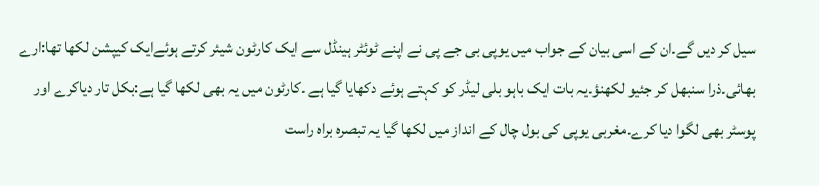سیل کر دیں گے۔ان کے اسی بیان کے جواب میں یوپی بی جے پی نے اپنے ٹوئٹر ہینڈل سے ایک کارٹون شیئر کرتے ہوئےایک کیپشن لکھا تھا:ارے بھائی۔ذرا سنبھل کر جئیو لکھنؤ۔یہ بات ایک باہو بلی لیڈر کو کہتے ہوئے دکھایا گیا ہے ۔کارٹون میں یہ بھی لکھا گیا ہے:بکل تار دیاکرے اور پوسٹر بھی لگوا دیا کرے۔مغربی یوپی کی بول چال کے انداز میں لکھا گیا یہ تبصرہ براہ راست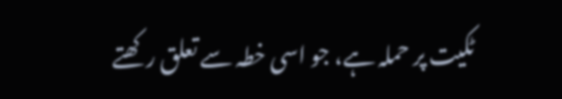ٹکیت پر حملہ ہے، جو اسی خطہ سے تعلق رکھتے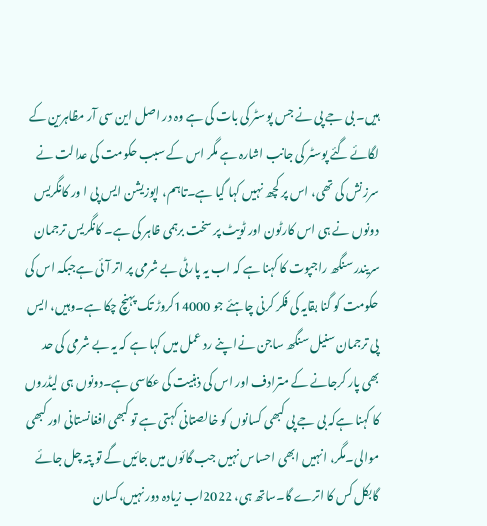ہیں۔ بی جے پی نے جس پوسٹر کی بات کی ہے وہ در اصل این سی آر مظاہرین کے لگائے گئے پوسٹر کی جانب اشارہ ہے مگر اس کے سبب حکومت کی عدالت نے سرزنش کی تھی، اس پر کچھ نہیں کہا گیا ہے۔تاہم، اپوزیشن ایس پی ا ور کانگریس دونوں نے ہی اس کارٹون اور ٹویٹ پر سخت برہمی ظاہر کی ہے۔ کانگریس ترجمان سریندر سنگھ راجپوت کا کہنا ہے کہ اب یہ پارٹی بے شرمی پر اتر آئی ہےجبکہ اس کی حکومت کو گنا بقایہ کی فکر کرنی چاہئے جو 14000کروڑ تک پہنچ چکا ہے۔وہیں، ایس پی ترجمان سنیل سنگھ ساجن نےا پنے رد عمل میں کہا ہے کہ یہ بے شرمی کی حد بھی پار کرجانے کے مترادف اور اس کی ذہنیت کی عکاسی ہے۔دونوں ہی لیڈروں کا کہنا ہےکہ بی جے پی کبھی کسانوں کو خالصتانی کہتی ہے تو کبھی افغانستانی اور کبھی موالی۔مگر، انہیں ابھی احساس نہیں جب گائوں میں جائیں گے تو پتہ چل جائے گابکل کس کا اترے گا۔ساتھ ہی، 2022اب زیادہ دور نہیں،کسان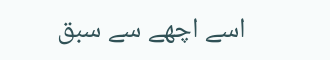اسے اچھے سے سبق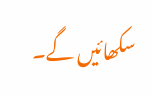سکھائیں گے۔